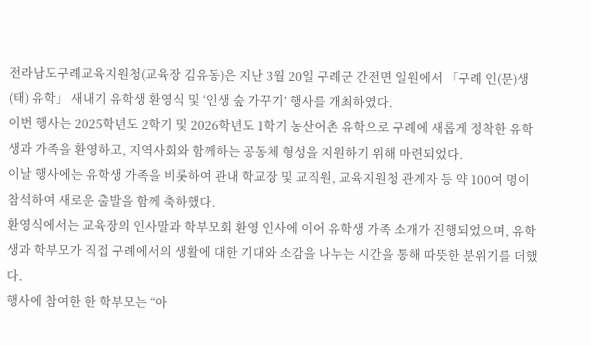전라남도구례교육지원청(교육장 김유동)은 지난 3월 20일 구례군 간전면 일원에서 「구례 인(문)생(태) 유학」 새내기 유학생 환영식 및 ‘인생 숲 가꾸기’ 행사를 개최하였다.
이번 행사는 2025학년도 2학기 및 2026학년도 1학기 농산어촌 유학으로 구례에 새롭게 정착한 유학생과 가족을 환영하고, 지역사회와 함께하는 공동체 형성을 지원하기 위해 마련되었다.
이날 행사에는 유학생 가족을 비롯하여 관내 학교장 및 교직원, 교육지원청 관계자 등 약 100여 명이 참석하여 새로운 출발을 함께 축하했다.
환영식에서는 교육장의 인사말과 학부모회 환영 인사에 이어 유학생 가족 소개가 진행되었으며, 유학생과 학부모가 직접 구례에서의 생활에 대한 기대와 소감을 나누는 시간을 통해 따뜻한 분위기를 더했다.
행사에 참여한 한 학부모는 “아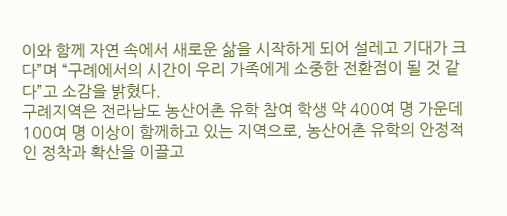이와 함께 자연 속에서 새로운 삶을 시작하게 되어 설레고 기대가 크다”며 “구례에서의 시간이 우리 가족에게 소중한 전환점이 될 것 같다”고 소감을 밝혔다.
구례지역은 전라남도 농산어촌 유학 참여 학생 약 400여 명 가운데 100여 명 이상이 함께하고 있는 지역으로, 농산어촌 유학의 안정적인 정착과 확산을 이끌고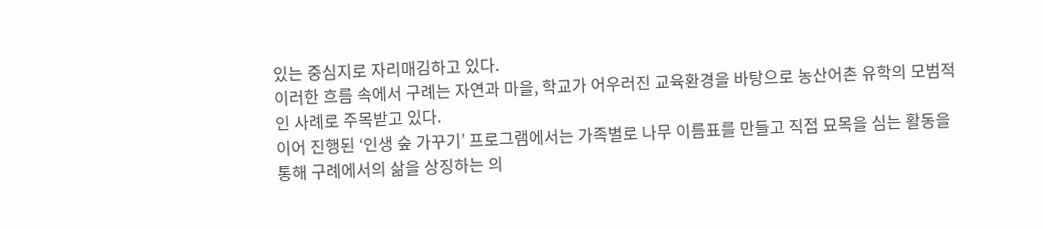있는 중심지로 자리매김하고 있다.
이러한 흐름 속에서 구례는 자연과 마을, 학교가 어우러진 교육환경을 바탕으로 농산어촌 유학의 모범적인 사례로 주목받고 있다.
이어 진행된 ‘인생 숲 가꾸기’ 프로그램에서는 가족별로 나무 이름표를 만들고 직접 묘목을 심는 활동을 통해 구례에서의 삶을 상징하는 의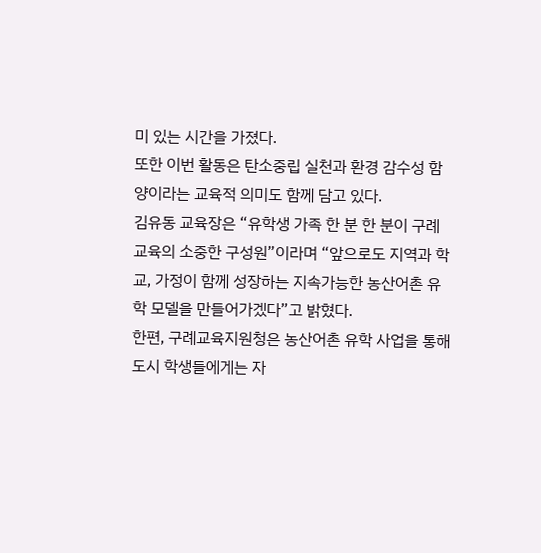미 있는 시간을 가졌다.
또한 이번 활동은 탄소중립 실천과 환경 감수성 함양이라는 교육적 의미도 함께 담고 있다.
김유동 교육장은 “유학생 가족 한 분 한 분이 구례 교육의 소중한 구성원”이라며 “앞으로도 지역과 학교, 가정이 함께 성장하는 지속가능한 농산어촌 유학 모델을 만들어가겠다”고 밝혔다.
한편, 구례교육지원청은 농산어촌 유학 사업을 통해 도시 학생들에게는 자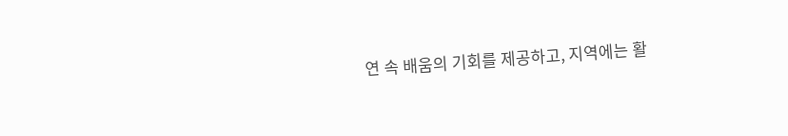연 속 배움의 기회를 제공하고, 지역에는 활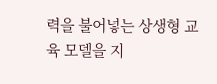력을 불어넣는 상생형 교육 모델을 지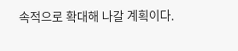속적으로 확대해 나갈 계획이다.